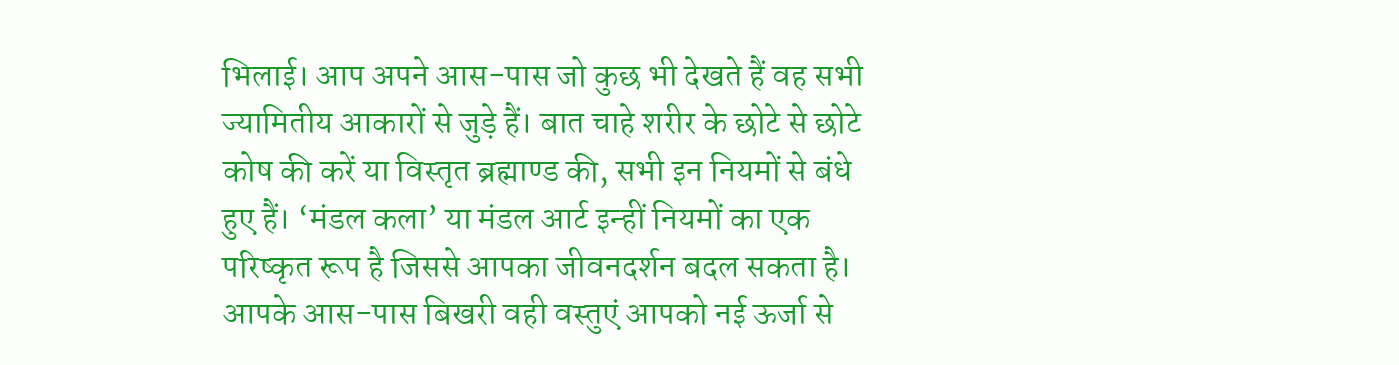भिलाई। आप अपने आस-पास जो कुछ भी देखते हैं वह सभी ज्यामितीय आकारों से जुड़े हैं। बात चाहे शरीर के छोटे से छोटे कोष की करें या विस्तृत ब्रह्माण्ड की, सभी इन नियमों से बंधे हुए हैं। ‘मंडल कला’ या मंडल आर्ट इन्हीं नियमों का एक परिष्कृत रूप है जिससे आपका जीवनदर्शन बदल सकता है। आपके आस-पास बिखरी वही वस्तुएं आपको नई ऊर्जा से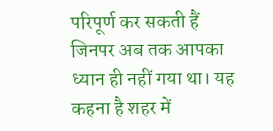परिपूर्ण कर सकती हैं जिनपर अब तक आपका ध्यान ही नहीं गया था। यह कहना है शहर में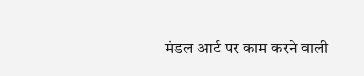मंडल आर्ट पर काम करने वाली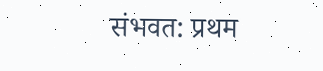संभवत: प्रथम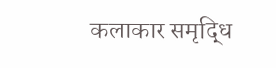कलाकार समृद्धि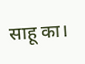साहू का।